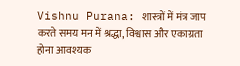Vishnu Purana: शास्त्रों में मंत्र जाप करते समय मन में श्रद्धा, विश्वास और एकाग्रता होना आवश्यक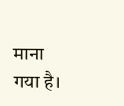माना गया है।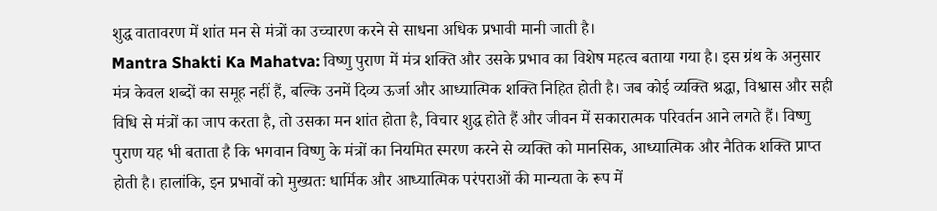शुद्ध वातावरण में शांत मन से मंत्रों का उच्चारण करने से साधना अधिक प्रभावी मानी जाती है।
Mantra Shakti Ka Mahatva: विष्णु पुराण में मंत्र शक्ति और उसके प्रभाव का विशेष महत्व बताया गया है। इस ग्रंथ के अनुसार मंत्र केवल शब्दों का समूह नहीं हैं, बल्कि उनमें दिव्य ऊर्जा और आध्यात्मिक शक्ति निहित होती है। जब कोई व्यक्ति श्रद्धा, विश्वास और सही विधि से मंत्रों का जाप करता है, तो उसका मन शांत होता है, विचार शुद्ध होते हैं और जीवन में सकारात्मक परिवर्तन आने लगते हैं। विष्णु पुराण यह भी बताता है कि भगवान विष्णु के मंत्रों का नियमित स्मरण करने से व्यक्ति को मानसिक, आध्यात्मिक और नैतिक शक्ति प्राप्त होती है। हालांकि, इन प्रभावों को मुख्यतः धार्मिक और आध्यात्मिक परंपराओं की मान्यता के रूप में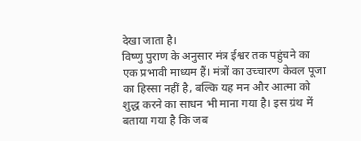देखा जाता है।
विष्णु पुराण के अनुसार मंत्र ईश्वर तक पहुंचने का एक प्रभावी माध्यम हैं। मंत्रों का उच्चारण केवल पूजा का हिस्सा नहीं है, बल्कि यह मन और आत्मा को शुद्ध करने का साधन भी माना गया है। इस ग्रंथ में बताया गया है कि जब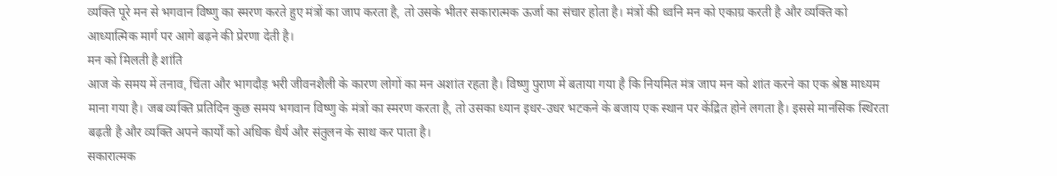व्यक्ति पूरे मन से भगवान विष्णु का स्मरण करते हुए मंत्रों का जाप करता है, तो उसके भीतर सकारात्मक ऊर्जा का संचार होता है। मंत्रों की ध्वनि मन को एकाग्र करती है और व्यक्ति को आध्यात्मिक मार्ग पर आगे बढ़ने की प्रेरणा देती है।
मन को मिलती है शांति
आज के समय में तनाव, चिंता और भागदौड़ भरी जीवनशैली के कारण लोगों का मन अशांत रहता है। विष्णु पुराण में बताया गया है कि नियमित मंत्र जाप मन को शांत करने का एक श्रेष्ठ माध्यम माना गया है। जब व्यक्ति प्रतिदिन कुछ समय भगवान विष्णु के मंत्रों का स्मरण करता है, तो उसका ध्यान इधर-उधर भटकने के बजाय एक स्थान पर केंद्रित होने लगता है। इससे मानसिक स्थिरता बढ़ती है और व्यक्ति अपने कार्यों को अधिक धैर्य और संतुलन के साथ कर पाता है।
सकारात्मक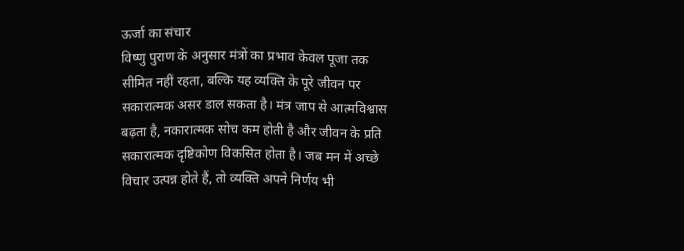ऊर्जा का संचार
विष्णु पुराण के अनुसार मंत्रों का प्रभाव केवल पूजा तक सीमित नहीं रहता, बल्कि यह व्यक्ति के पूरे जीवन पर सकारात्मक असर डाल सकता है। मंत्र जाप से आत्मविश्वास बढ़ता है, नकारात्मक सोच कम होती है और जीवन के प्रति सकारात्मक दृष्टिकोण विकसित होता है। जब मन में अच्छे विचार उत्पन्न होते हैं, तो व्यक्ति अपने निर्णय भी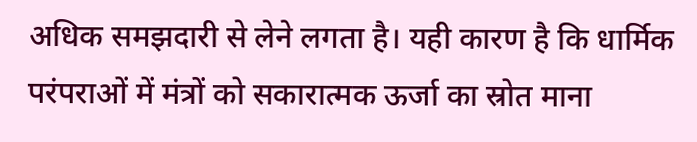अधिक समझदारी से लेने लगता है। यही कारण है कि धार्मिक परंपराओं में मंत्रों को सकारात्मक ऊर्जा का स्रोत माना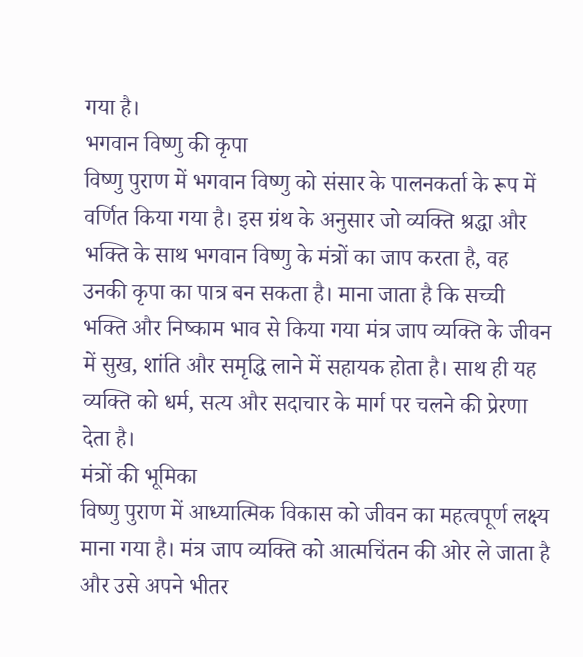गया है।
भगवान विष्णु की कृपा
विष्णु पुराण में भगवान विष्णु को संसार के पालनकर्ता के रूप में वर्णित किया गया है। इस ग्रंथ के अनुसार जो व्यक्ति श्रद्धा और भक्ति के साथ भगवान विष्णु के मंत्रों का जाप करता है, वह उनकी कृपा का पात्र बन सकता है। माना जाता है कि सच्ची भक्ति और निष्काम भाव से किया गया मंत्र जाप व्यक्ति के जीवन में सुख, शांति और समृद्धि लाने में सहायक होता है। साथ ही यह व्यक्ति को धर्म, सत्य और सदाचार के मार्ग पर चलने की प्रेरणा देता है।
मंत्रों की भूमिका
विष्णु पुराण में आध्यात्मिक विकास को जीवन का महत्वपूर्ण लक्ष्य माना गया है। मंत्र जाप व्यक्ति को आत्मचिंतन की ओर ले जाता है और उसे अपने भीतर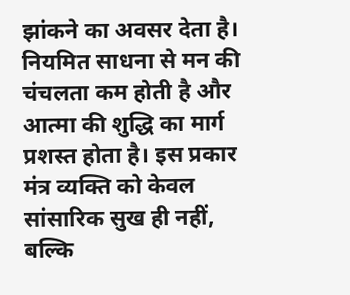झांकने का अवसर देता है। नियमित साधना से मन की चंचलता कम होती है और आत्मा की शुद्धि का मार्ग प्रशस्त होता है। इस प्रकार मंत्र व्यक्ति को केवल सांसारिक सुख ही नहीं, बल्कि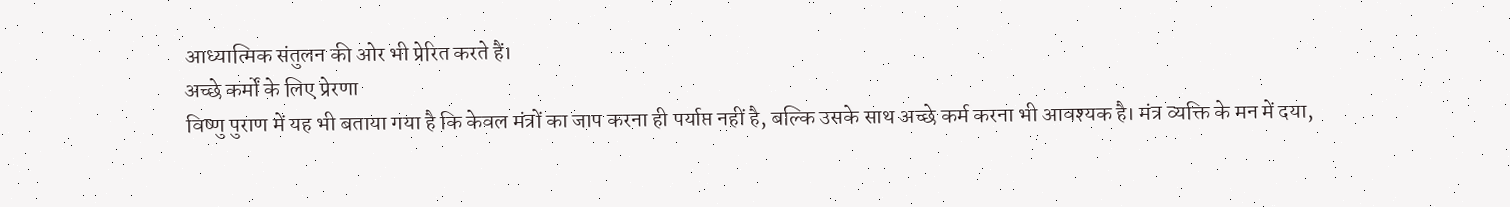आध्यात्मिक संतुलन की ओर भी प्रेरित करते हैं।
अच्छे कर्मों के लिए प्रेरणा
विष्णु पुराण में यह भी बताया गया है कि केवल मंत्रों का जाप करना ही पर्याप्त नहीं है, बल्कि उसके साथ अच्छे कर्म करना भी आवश्यक है। मंत्र व्यक्ति के मन में दया,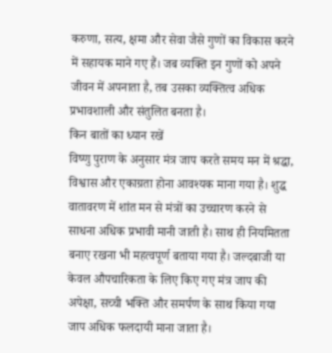करुणा, सत्य, क्षमा और सेवा जैसे गुणों का विकास करने में सहायक माने गए हैं। जब व्यक्ति इन गुणों को अपने जीवन में अपनाता है, तब उसका व्यक्तित्व अधिक प्रभावशाली और संतुलित बनता है।
किन बातों का ध्यान रखें
विष्णु पुराण के अनुसार मंत्र जाप करते समय मन में श्रद्धा, विश्वास और एकाग्रता होना आवश्यक माना गया है। शुद्ध वातावरण में शांत मन से मंत्रों का उच्चारण करने से साधना अधिक प्रभावी मानी जाती है। साथ ही नियमितता बनाए रखना भी महत्वपूर्ण बताया गया है। जल्दबाजी या केवल औपचारिकता के लिए किए गए मंत्र जाप की अपेक्षा, सच्ची भक्ति और समर्पण के साथ किया गया जाप अधिक फलदायी माना जाता है।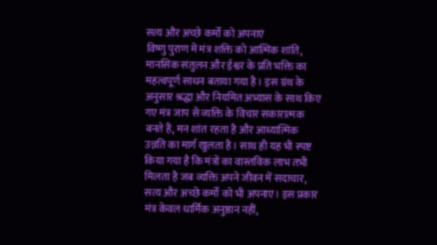सत्य और अच्छे कर्मों को अपनाएं
विष्णु पुराण में मंत्र शक्ति को आत्मिक शांति, मानसिक संतुलन और ईश्वर के प्रति भक्ति का महत्वपूर्ण साधन बताया गया है। इस ग्रंथ के अनुसार श्रद्धा और नियमित अभ्यास के साथ किए गए मंत्र जाप से व्यक्ति के विचार सकारात्मक बनते हैं, मन शांत रहता है और आध्यात्मिक उन्नति का मार्ग खुलता है। साथ ही यह भी स्पष्ट किया गया है कि मंत्रों का वास्तविक लाभ तभी मिलता है जब व्यक्ति अपने जीवन में सदाचार, सत्य और अच्छे कर्मों को भी अपनाए। इस प्रकार मंत्र केवल धार्मिक अनुष्ठान नहीं,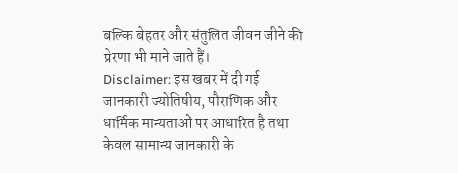बल्कि बेहतर और संतुलित जीवन जीने की प्रेरणा भी माने जाते हैं।
Disclaimer: इस खबर में दी गई जानकारी ज्योतिषीय, पौराणिक और धार्मिक मान्यताओं पर आधारित है तथा केवल सामान्य जानकारी के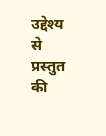उद्देश्य से प्रस्तुत की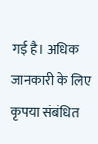गई है। अधिक जानकारी के लिए कृपया संबंधित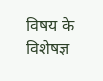विषय के विशेषज्ञ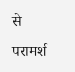से परामर्श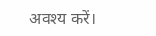अवश्य करें।